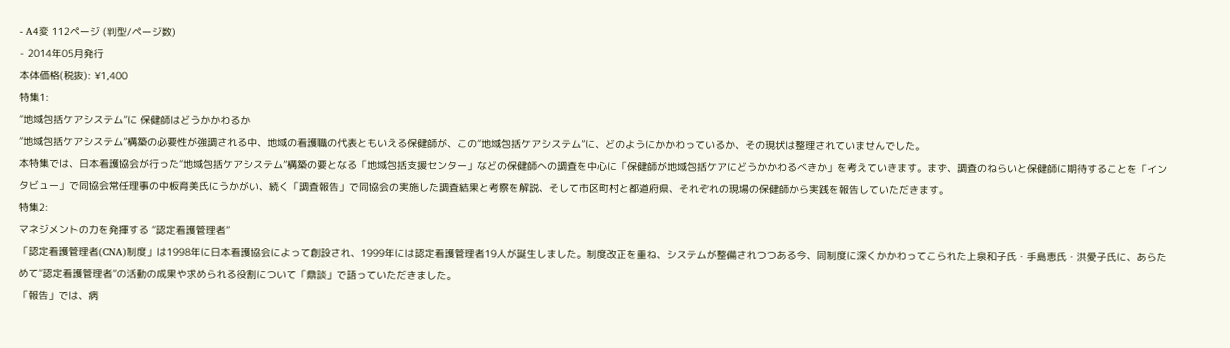- A4変 112ページ (判型/ページ数)
- 2014年05月発行
本体価格(税抜): ¥1,400
特集1:
“地域包括ケアシステム”に 保健師はどうかかわるか
“地域包括ケアシステム”構築の必要性が強調される中、地域の看護職の代表ともいえる保健師が、この“地域包括ケアシステム”に、どのようにかかわっているか、その現状は整理されていませんでした。
本特集では、日本看護協会が行った“地域包括ケアシステム”構築の要となる「地域包括支援センター」などの保健師への調査を中心に「保健師が地域包括ケアにどうかかわるべきか」を考えていきます。まず、調査のねらいと保健師に期待することを「インタビュー」で同協会常任理事の中板育美氏にうかがい、続く「調査報告」で同協会の実施した調査結果と考察を解説、そして市区町村と都道府県、それぞれの現場の保健師から実践を報告していただきます。
特集2:
マネジメントの力を発揮する “認定看護管理者”
「認定看護管理者(CNA)制度」は1998年に日本看護協会によって創設され、1999年には認定看護管理者19人が誕生しました。制度改正を重ね、システムが整備されつつある今、同制度に深くかかわってこられた上泉和子氏・手島恵氏・洪愛子氏に、あらためて“認定看護管理者”の活動の成果や求められる役割について「鼎談」で語っていただきました。
「報告」では、病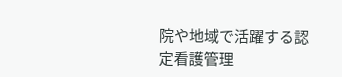院や地域で活躍する認定看護管理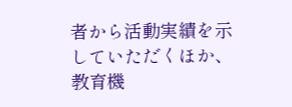者から活動実績を示していただくほか、教育機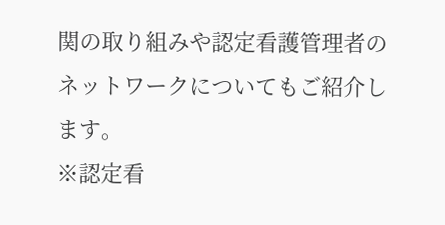関の取り組みや認定看護管理者のネットワークについてもご紹介します。
※認定看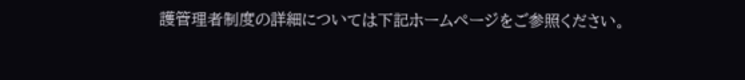護管理者制度の詳細については下記ホームページをご参照ください。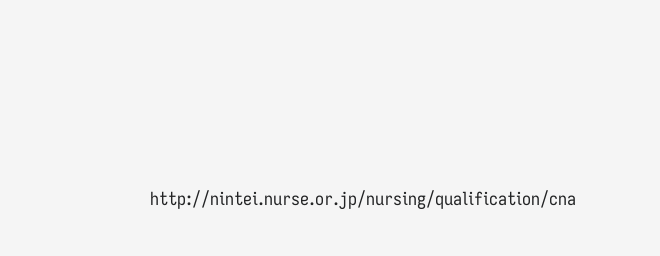http://nintei.nurse.or.jp/nursing/qualification/cna